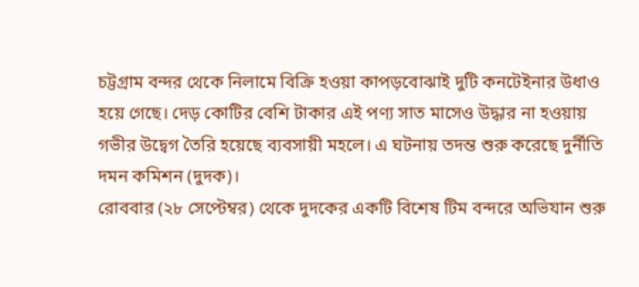চট্টগ্রাম বন্দর থেকে নিলামে বিক্রি হওয়া কাপড়বোঝাই দুটি কনটেইনার উধাও হয়ে গেছে। দেড় কোটির বেশি টাকার এই পণ্য সাত মাসেও উদ্ধার না হওয়ায় গভীর উদ্বেগ তৈরি হয়েছে ব্যবসায়ী মহলে। এ ঘটনায় তদন্ত শুরু করেছে দুর্নীতি দমন কমিশন (দুদক)।
রোববার (২৮ সেপ্টেম্বর) থেকে দুদকের একটি বিশেষ টিম বন্দরে অভিযান শুরু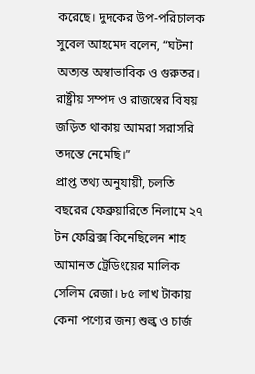করেছে। দুদকের উপ-পরিচালক সুবেল আহমেদ বলেন, “ঘটনা অত্যন্ত অস্বাভাবিক ও গুরুতর। রাষ্ট্রীয় সম্পদ ও রাজস্বের বিষয় জড়িত থাকায় আমরা সরাসরি তদন্তে নেমেছি।”
প্রাপ্ত তথ্য অনুযায়ী, চলতি বছরের ফেব্রুয়ারিতে নিলামে ২৭ টন ফেব্রিক্স কিনেছিলেন শাহ আমানত ট্রেডিংয়ের মালিক সেলিম রেজা। ৮৫ লাখ টাকায় কেনা পণ্যের জন্য শুল্ক ও চার্জ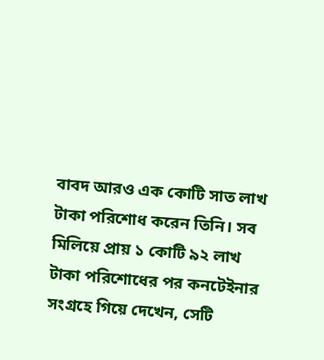বাবদ আরও এক কোটি সাত লাখ টাকা পরিশোধ করেন তিনি। সব মিলিয়ে প্রায় ১ কোটি ৯২ লাখ টাকা পরিশোধের পর কনটেইনার সংগ্রহে গিয়ে দেখেন, সেটি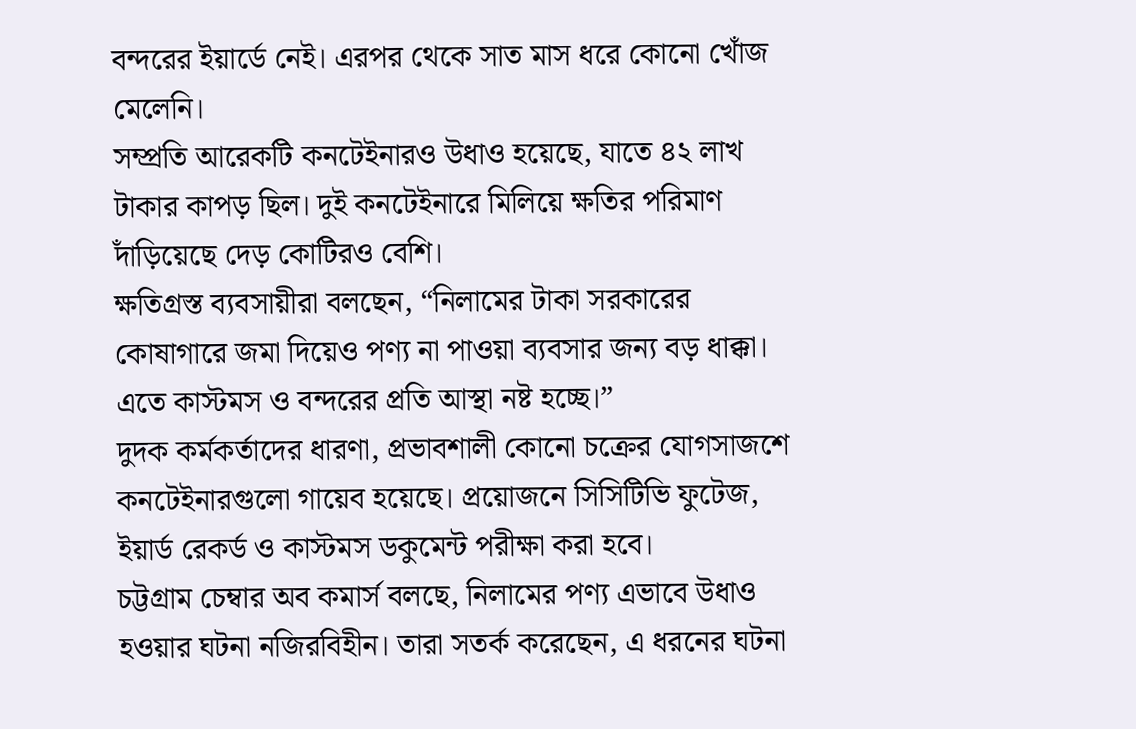বন্দরের ইয়ার্ডে নেই। এরপর থেকে সাত মাস ধরে কোনো খোঁজ মেলেনি।
সম্প্রতি আরেকটি কনটেইনারও উধাও হয়েছে, যাতে ৪২ লাখ টাকার কাপড় ছিল। দুই কনটেইনারে মিলিয়ে ক্ষতির পরিমাণ দাঁড়িয়েছে দেড় কোটিরও বেশি।
ক্ষতিগ্রস্ত ব্যবসায়ীরা বলছেন, “নিলামের টাকা সরকারের কোষাগারে জমা দিয়েও পণ্য না পাওয়া ব্যবসার জন্য বড় ধাক্কা। এতে কাস্টমস ও বন্দরের প্রতি আস্থা নষ্ট হচ্ছে।”
দুদক কর্মকর্তাদের ধারণা, প্রভাবশালী কোনো চক্রের যোগসাজশে কনটেইনারগুলো গায়েব হয়েছে। প্রয়োজনে সিসিটিভি ফুটেজ, ইয়ার্ড রেকর্ড ও কাস্টমস ডকুমেন্ট পরীক্ষা করা হবে।
চট্টগ্রাম চেম্বার অব কমার্স বলছে, নিলামের পণ্য এভাবে উধাও হওয়ার ঘটনা নজিরবিহীন। তারা সতর্ক করেছেন, এ ধরনের ঘটনা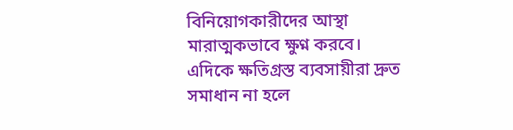বিনিয়োগকারীদের আস্থা মারাত্মকভাবে ক্ষুণ্ন করবে।
এদিকে ক্ষতিগ্রস্ত ব্যবসায়ীরা দ্রুত সমাধান না হলে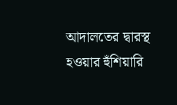আদালতের দ্বারস্থ হওয়ার হুঁশিয়ারি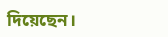দিয়েছেন।